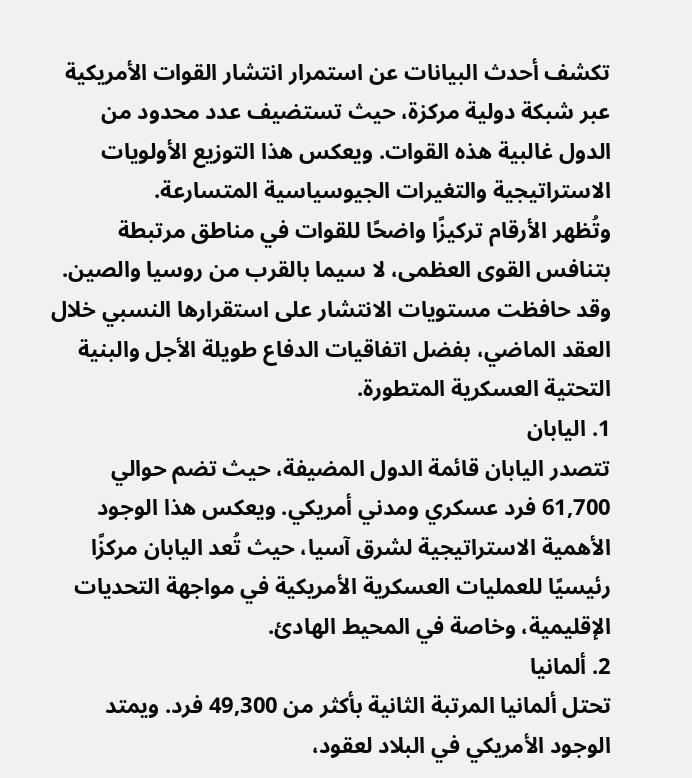تكشف أحدث البيانات عن استمرار انتشار القوات الأمريكية عبر شبكة دولية مركزة، حيث تستضيف عدد محدود من الدول غالبية هذه القوات. ويعكس هذا التوزيع الأولويات الاستراتيجية والتغيرات الجيوسياسية المتسارعة.
وتُظهر الأرقام تركيزًا واضحًا للقوات في مناطق مرتبطة بتنافس القوى العظمى، لا سيما بالقرب من روسيا والصين. وقد حافظت مستويات الانتشار على استقرارها النسبي خلال العقد الماضي، بفضل اتفاقيات الدفاع طويلة الأجل والبنية التحتية العسكرية المتطورة.
1. اليابان
تتصدر اليابان قائمة الدول المضيفة، حيث تضم حوالي 61,700 فرد عسكري ومدني أمريكي. ويعكس هذا الوجود الأهمية الاستراتيجية لشرق آسيا، حيث تُعد اليابان مركزًا رئيسيًا للعمليات العسكرية الأمريكية في مواجهة التحديات الإقليمية، وخاصة في المحيط الهادئ.
2. ألمانيا
تحتل ألمانيا المرتبة الثانية بأكثر من 49,300 فرد. ويمتد الوجود الأمريكي في البلاد لعقود،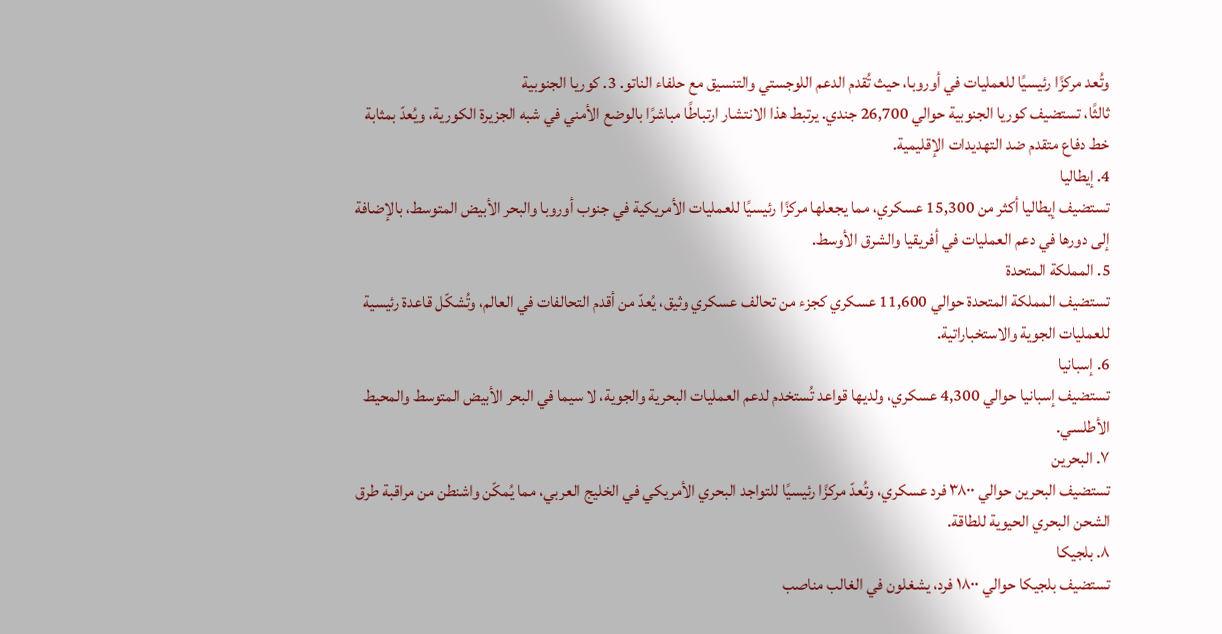وتُعد مركزًا رئيسيًا للعمليات في أوروبا، حيث تُقدم الدعم اللوجستي والتنسيق مع حلفاء الناتو. 3. كوريا الجنوبية
ثالثًا، تستضيف كوريا الجنوبية حوالي 26,700 جندي. يرتبط هذا الانتشار ارتباطًا مباشرًا بالوضع الأمني في شبه الجزيرة الكورية، ويُعدّ بمثابة خط دفاع متقدم ضد التهديدات الإقليمية.
4. إيطاليا
تستضيف إيطاليا أكثر من 15,300 عسكري، مما يجعلها مركزًا رئيسيًا للعمليات الأمريكية في جنوب أوروبا والبحر الأبيض المتوسط، بالإضافة إلى دورها في دعم العمليات في أفريقيا والشرق الأوسط.
5. المملكة المتحدة
تستضيف المملكة المتحدة حوالي 11,600 عسكري كجزء من تحالف عسكري وثيق، يُعدّ من أقدم التحالفات في العالم، وتُشكّل قاعدة رئيسية للعمليات الجوية والاستخباراتية.
6. إسبانيا
تستضيف إسبانيا حوالي 4,300 عسكري، ولديها قواعد تُستخدم لدعم العمليات البحرية والجوية، لا سيما في البحر الأبيض المتوسط والمحيط الأطلسي.
٧. البحرين
تستضيف البحرين حوالي ٣٨٠٠ فرد عسكري، وتُعدّ مركزًا رئيسيًا للتواجد البحري الأمريكي في الخليج العربي، مما يُمكّن واشنطن من مراقبة طرق الشحن البحري الحيوية للطاقة.
٨. بلجيكا
تستضيف بلجيكا حوالي ١٨٠٠ فرد، يشغلون في الغالب مناصب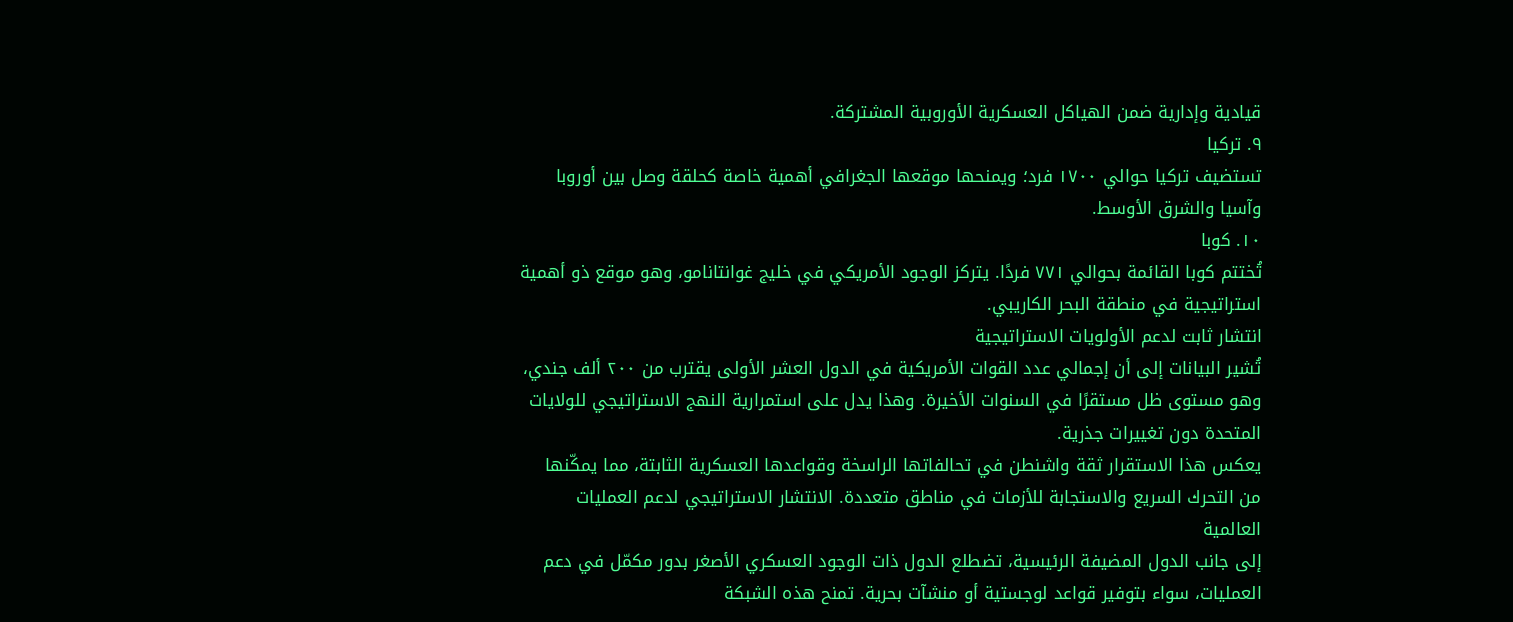قيادية وإدارية ضمن الهياكل العسكرية الأوروبية المشتركة.
٩. تركيا
تستضيف تركيا حوالي ١٧٠٠ فرد؛ ويمنحها موقعها الجغرافي أهمية خاصة كحلقة وصل بين أوروبا وآسيا والشرق الأوسط.
١٠. كوبا
تُختتم كوبا القائمة بحوالي ٧٧١ فردًا. يتركز الوجود الأمريكي في خليج غوانتانامو، وهو موقع ذو أهمية استراتيجية في منطقة البحر الكاريبي.
انتشار ثابت لدعم الأولويات الاستراتيجية
تُشير البيانات إلى أن إجمالي عدد القوات الأمريكية في الدول العشر الأولى يقترب من ٢٠٠ ألف جندي، وهو مستوى ظل مستقرًا في السنوات الأخيرة. وهذا يدل على استمرارية النهج الاستراتيجي للولايات المتحدة دون تغييرات جذرية.
يعكس هذا الاستقرار ثقة واشنطن في تحالفاتها الراسخة وقواعدها العسكرية الثابتة، مما يمكّنها من التحرك السريع والاستجابة للأزمات في مناطق متعددة. الانتشار الاستراتيجي لدعم العمليات العالمية
إلى جانب الدول المضيفة الرئيسية، تضطلع الدول ذات الوجود العسكري الأصغر بدور مكمّل في دعم العمليات، سواء بتوفير قواعد لوجستية أو منشآت بحرية. تمنح هذه الشبكة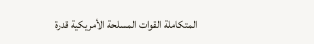المتكاملة القوات المسلحة الأمريكية قدرة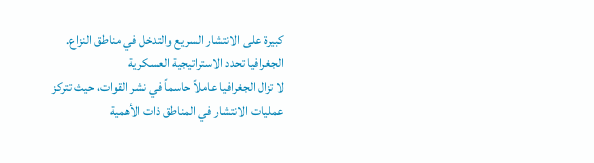كبيرة على الانتشار السريع والتدخل في مناطق النزاع.
الجغرافيا تحدد الاستراتيجية العسكرية
لا تزال الجغرافيا عاملاً حاسماً في نشر القوات، حيث تتركز عمليات الانتشار في المناطق ذات الأهمية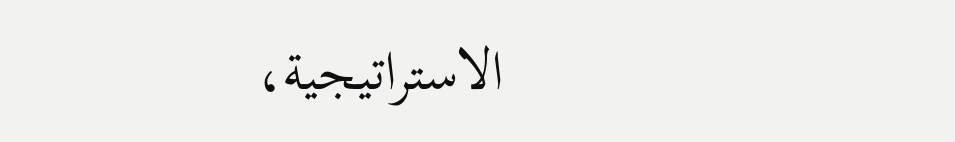الاستراتيجية،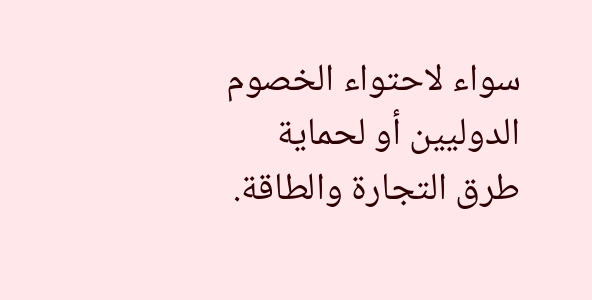سواء لاحتواء الخصوم الدوليين أو لحماية طرق التجارة والطاقة.